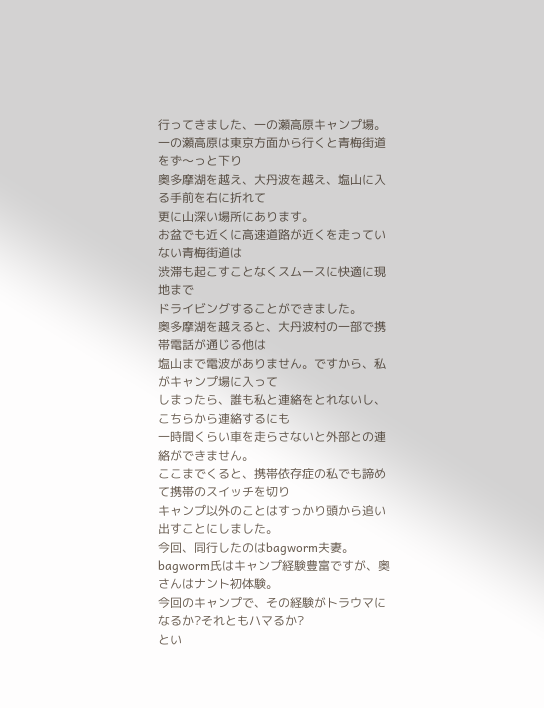行ってきました、一の瀬高原キャンプ場。
一の瀬高原は東京方面から行くと青梅街道をず〜っと下り
奥多摩湖を越え、大丹波を越え、塩山に入る手前を右に折れて
更に山深い場所にあります。
お盆でも近くに高速道路が近くを走っていない青梅街道は
渋滞も起こすことなくスムースに快適に現地まで
ドライビングすることができました。
奥多摩湖を越えると、大丹波村の一部で携帯電話が通じる他は
塩山まで電波がありません。ですから、私がキャンプ場に入って
しまったら、誰も私と連絡をとれないし、こちらから連絡するにも
一時間くらい車を走らさないと外部との連絡ができません。
ここまでくると、携帯依存症の私でも諦めて携帯のスイッチを切り
キャンプ以外のことはすっかり頭から追い出すことにしました。
今回、同行したのはbagworm夫妻。
bagworm氏はキャンプ経験豊富ですが、奥さんはナント初体験。
今回のキャンプで、その経験がトラウマになるか?それともハマるか?
とい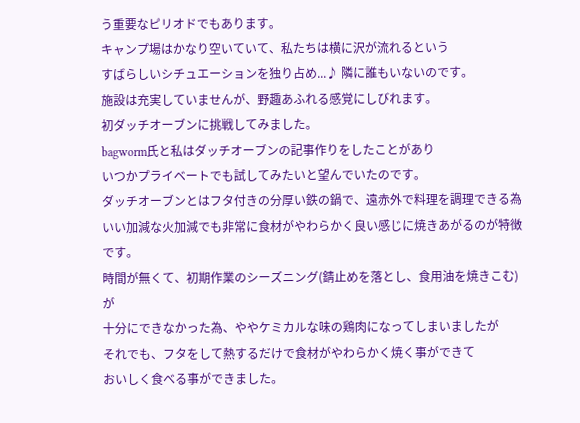う重要なピリオドでもあります。
キャンプ場はかなり空いていて、私たちは横に沢が流れるという
すばらしいシチュエーションを独り占め...♪ 隣に誰もいないのです。
施設は充実していませんが、野趣あふれる感覚にしびれます。
初ダッチオーブンに挑戦してみました。
bagworm氏と私はダッチオーブンの記事作りをしたことがあり
いつかプライベートでも試してみたいと望んでいたのです。
ダッチオーブンとはフタ付きの分厚い鉄の鍋で、遠赤外で料理を調理できる為
いい加減な火加減でも非常に食材がやわらかく良い感じに焼きあがるのが特徴です。
時間が無くて、初期作業のシーズニング(錆止めを落とし、食用油を焼きこむ)が
十分にできなかった為、ややケミカルな味の鶏肉になってしまいましたが
それでも、フタをして熱するだけで食材がやわらかく焼く事ができて
おいしく食べる事ができました。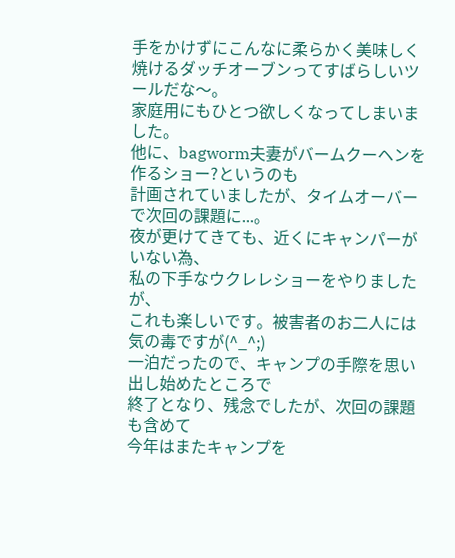手をかけずにこんなに柔らかく美味しく焼けるダッチオーブンってすばらしいツールだな〜。
家庭用にもひとつ欲しくなってしまいました。
他に、bagworm夫妻がバームクーヘンを作るショー?というのも
計画されていましたが、タイムオーバーで次回の課題に...。
夜が更けてきても、近くにキャンパーがいない為、
私の下手なウクレレショーをやりましたが、
これも楽しいです。被害者のお二人には気の毒ですが(^_^;)
一泊だったので、キャンプの手際を思い出し始めたところで
終了となり、残念でしたが、次回の課題も含めて
今年はまたキャンプを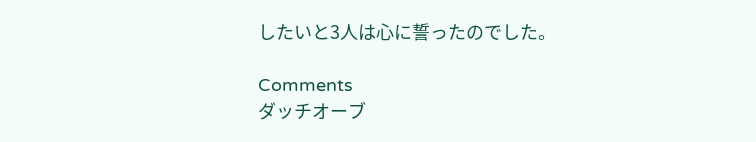したいと3人は心に誓ったのでした。

Comments
ダッチオーブ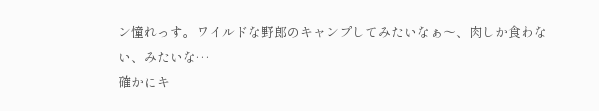ン憧れっす。ワイルドな野郎のキャンプしてみたいなぁ〜、肉しか食わない、みたいな…
確かにキ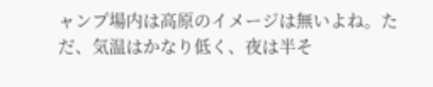ャンプ場内は高原のイメージは無いよね。ただ、気温はかなり低く、夜は半そ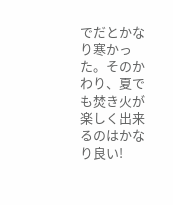でだとかなり寒かった。そのかわり、夏でも焚き火が楽しく出来るのはかなり良い!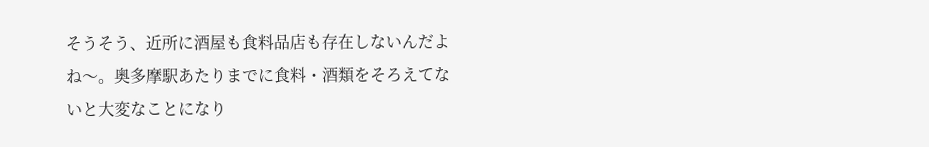そうそう、近所に酒屋も食料品店も存在しないんだよね〜。奥多摩駅あたりまでに食料・酒類をそろえてないと大変なことになり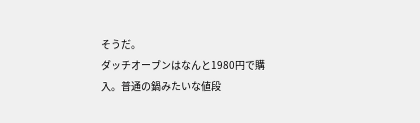そうだ。
ダッチオーブンはなんと1980円で購入。普通の鍋みたいな値段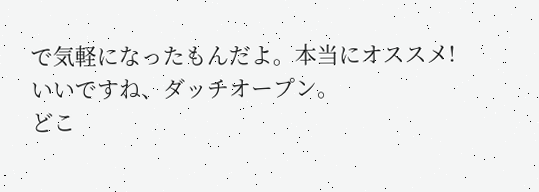で気軽になったもんだよ。本当にオススメ!
いいですね、ダッチオープン。
どこ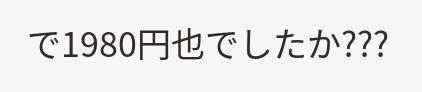で1980円也でしたか???